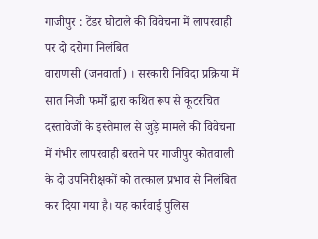गाजीपुर : टेंडर घोटाले की विवेचना में लापरवाही पर दो दरोगा निलंबित
वाराणसी (जनवार्ता) । सरकारी निविदा प्रक्रिया में सात निजी फर्मों द्वारा कथित रूप से कूटरचित दस्तावेजों के इस्तेमाल से जुड़े मामले की विवेचना में गंभीर लापरवाही बरतने पर गाजीपुर कोतवाली के दो उपनिरीक्षकों को तत्काल प्रभाव से निलंबित कर दिया गया है। यह कार्रवाई पुलिस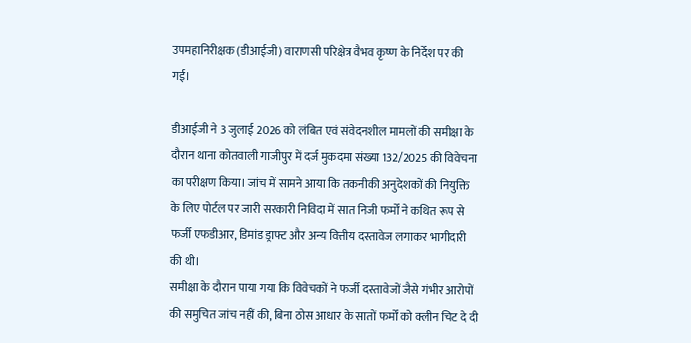उपमहानिरीक्षक (डीआईजी) वाराणसी परिक्षेत्र वैभव कृष्ण के निर्देश पर की गई।

डीआईजी ने 3 जुलाई 2026 को लंबित एवं संवेदनशील मामलों की समीक्षा के दौरान थाना कोतवाली गाजीपुर में दर्ज मुकदमा संख्या 132/2025 की विवेचना का परीक्षण किया। जांच में सामने आया कि तकनीकी अनुदेशकों की नियुक्ति के लिए पोर्टल पर जारी सरकारी निविदा में सात निजी फर्मों ने कथित रूप से फर्जी एफडीआर, डिमांड ड्राफ्ट और अन्य वित्तीय दस्तावेज लगाकर भागीदारी की थी।
समीक्षा के दौरान पाया गया कि विवेचकों ने फर्जी दस्तावेजों जैसे गंभीर आरोपों की समुचित जांच नहीं की, बिना ठोस आधार के सातों फर्मों को क्लीन चिट दे दी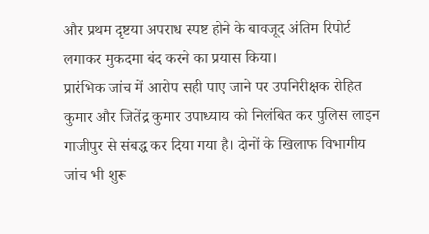और प्रथम दृष्टया अपराध स्पष्ट होने के बावजूद अंतिम रिपोर्ट लगाकर मुकदमा बंद करने का प्रयास किया।
प्रारंभिक जांच में आरोप सही पाए जाने पर उपनिरीक्षक रोहित कुमार और जितेंद्र कुमार उपाध्याय को निलंबित कर पुलिस लाइन गाजीपुर से संबद्ध कर दिया गया है। दोनों के खिलाफ विभागीय जांच भी शुरू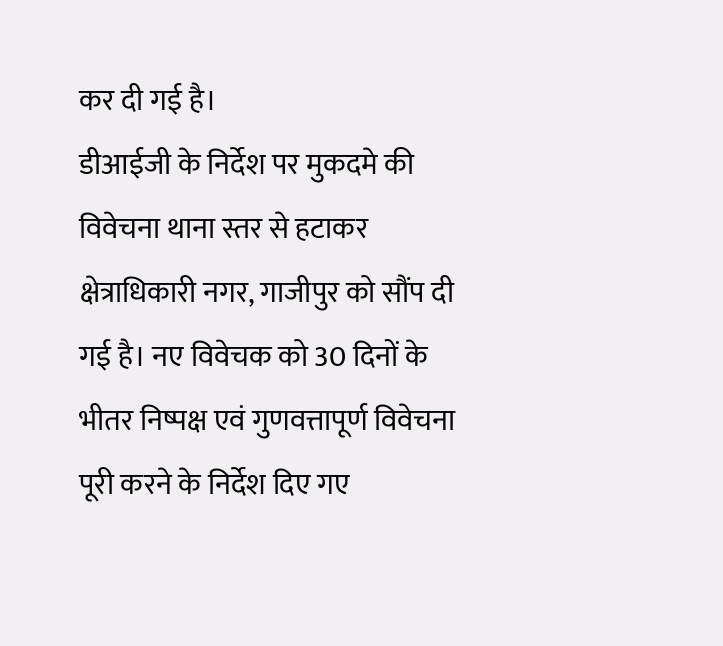कर दी गई है।
डीआईजी के निर्देश पर मुकदमे की विवेचना थाना स्तर से हटाकर क्षेत्राधिकारी नगर, गाजीपुर को सौंप दी गई है। नए विवेचक को 30 दिनों के भीतर निष्पक्ष एवं गुणवत्तापूर्ण विवेचना पूरी करने के निर्देश दिए गए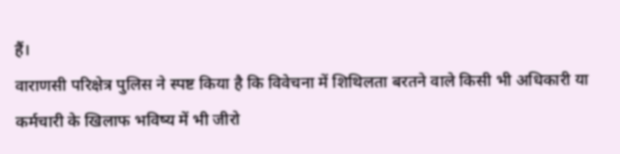हैं।
वाराणसी परिक्षेत्र पुलिस ने स्पष्ट किया है कि विवेचना में शिथिलता बरतने वाले किसी भी अधिकारी या कर्मचारी के खिलाफ भविष्य में भी जीरो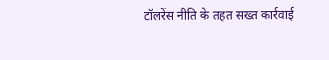टॉलरेंस नीति के तहत सख्त कार्रवाई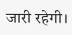जारी रहेगी।